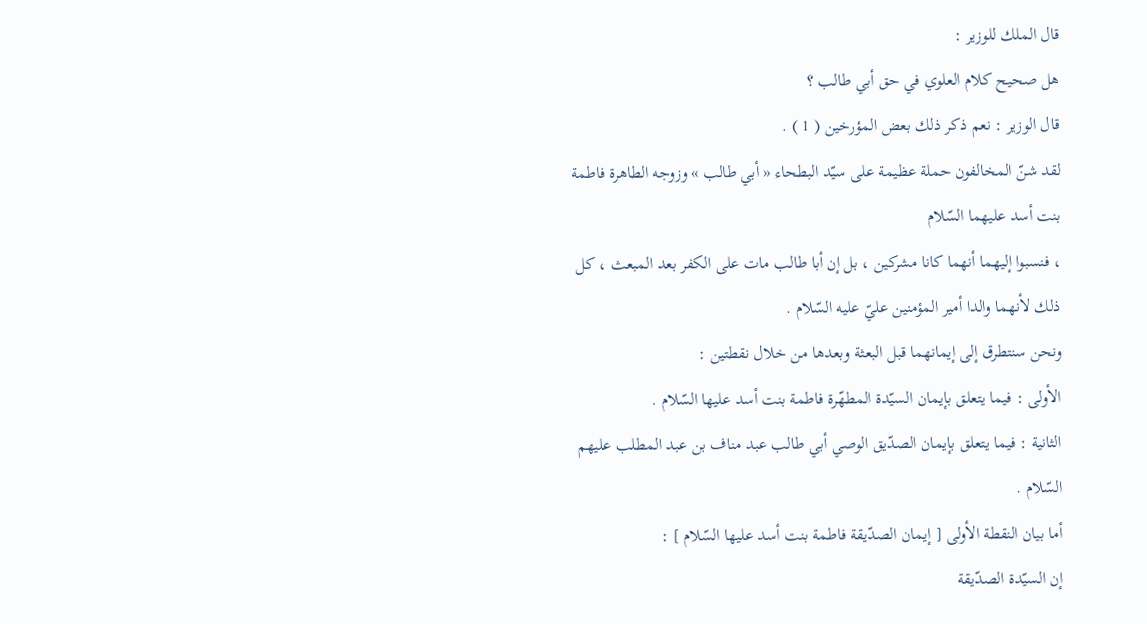قال الملك للوزير :
هل صحيح كلام العلوي في حق أبي طالب ؟
قال الوزير : نعم ذكر ذلك بعض المؤرخين ( 1 ) .
لقد شنّ المخالفون حملة عظيمة على سيّد البطحاء « أبي طالب » وزوجه الطاهرة فاطمة بنت أسد عليهما السّلام
، فنسبوا إليهما أنهما كانا مشركين ، بل إن أبا طالب مات على الكفر بعد المبعث ، كل ذلك لأنهما والدا أمير المؤمنين عليّ عليه السّلام .
ونحن سنتطرق إلى إيمانهما قبل البعثة وبعدها من خلال نقطتين :
الأولى : فيما يتعلق بإيمان السيّدة المطهّرة فاطمة بنت أسد عليها السّلام .
الثانية : فيما يتعلق بإيمان الصدّيق الوصي أبي طالب عبد مناف بن عبد المطلب عليهم السّلام .
أما بيان النقطة الأولى [ إيمان الصدّيقة فاطمة بنت أسد عليها السّلام ] :
إن السيّدة الصدّيقة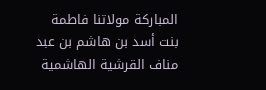المباركة مولاتنا فاطمة بنت أسد بن هاشم بن عبد مناف القرشية الهاشمية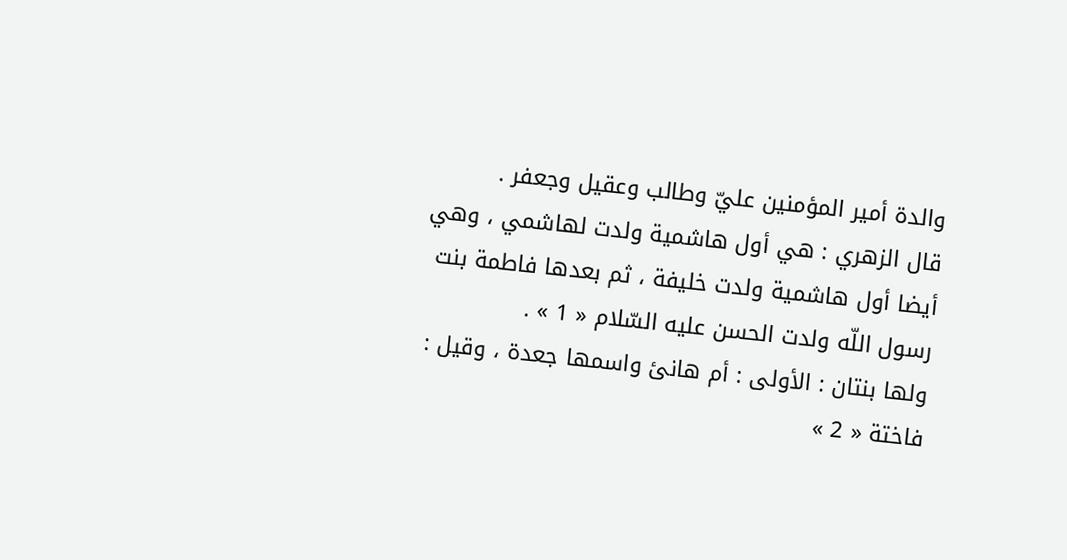والدة أمير المؤمنين عليّ وطالب وعقيل وجعفر .
قال الزهري : هي أول هاشمية ولدت لهاشمي ، وهي أيضا أول هاشمية ولدت خليفة ، ثم بعدها فاطمة بنت رسول اللّه ولدت الحسن عليه السّلام « 1 » .
ولها بنتان : الأولى : أم هانئ واسمها جعدة ، وقيل : فاختة « 2 »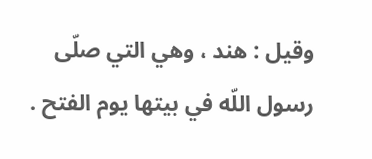وقيل : هند ، وهي التي صلّى رسول اللّه في بيتها يوم الفتح .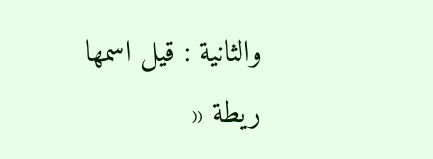والثانية : قيل اسمها ريطة «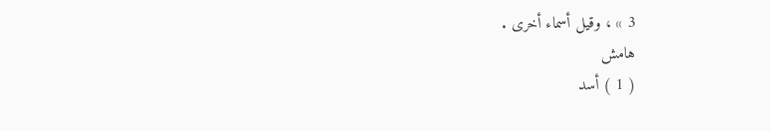3 » ، وقيل أسماء أخرى .
هامش
( 1 ) أسد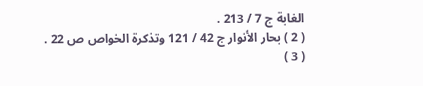الغابة ج 7 / 213 .
( 2 ) بحار الأنوار ج 42 / 121 وتذكرة الخواص ص 22 .
( 3 )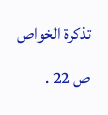تذكرة الخواص ص 22 .